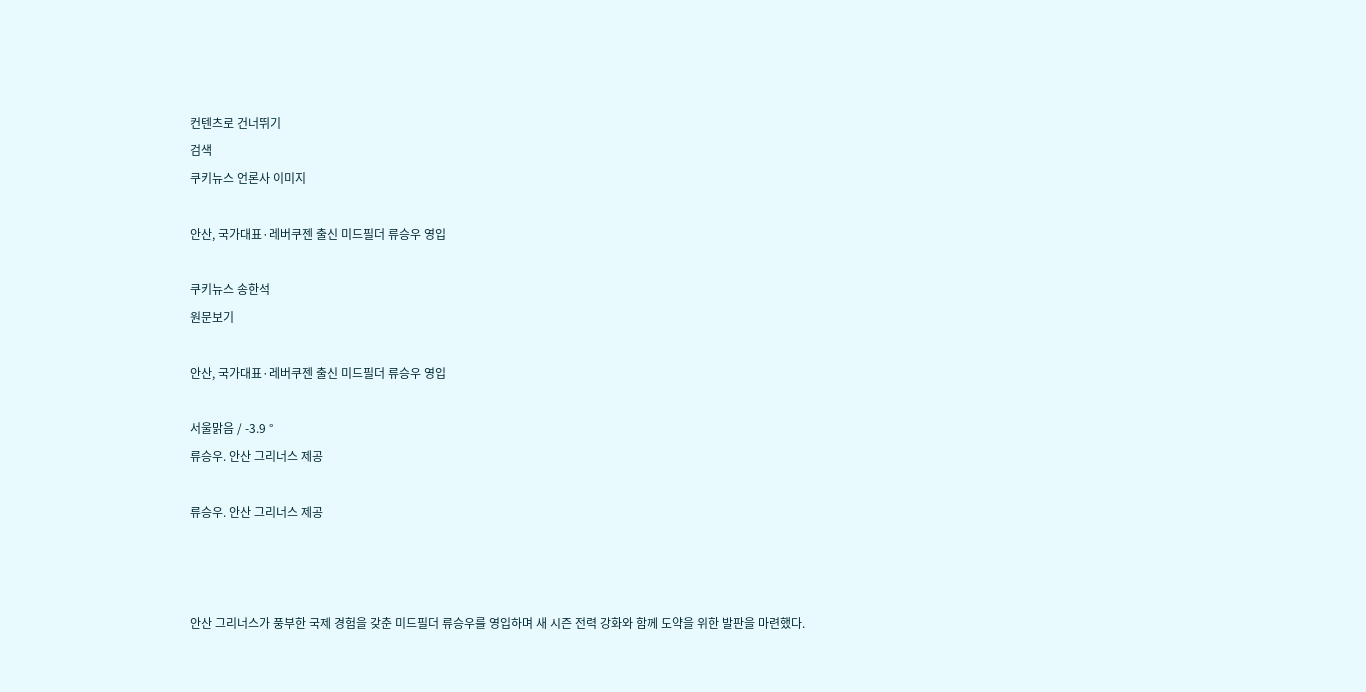컨텐츠로 건너뛰기
검색
쿠키뉴스 언론사 이미지

안산, 국가대표·레버쿠젠 출신 미드필더 류승우 영입

쿠키뉴스 송한석
원문보기

안산, 국가대표·레버쿠젠 출신 미드필더 류승우 영입

서울맑음 / -3.9 °
류승우. 안산 그리너스 제공

류승우. 안산 그리너스 제공



안산 그리너스가 풍부한 국제 경험을 갖춘 미드필더 류승우를 영입하며 새 시즌 전력 강화와 함께 도약을 위한 발판을 마련했다.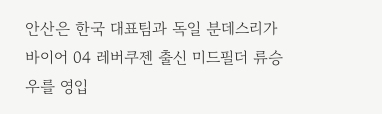안산은 한국 대표팀과 독일 분데스리가 바이어 04 레버쿠젠 출신 미드필더 류승우를 영입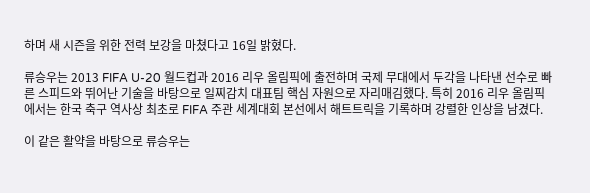하며 새 시즌을 위한 전력 보강을 마쳤다고 16일 밝혔다.

류승우는 2013 FIFA U-20 월드컵과 2016 리우 올림픽에 출전하며 국제 무대에서 두각을 나타낸 선수로 빠른 스피드와 뛰어난 기술을 바탕으로 일찌감치 대표팀 핵심 자원으로 자리매김했다. 특히 2016 리우 올림픽에서는 한국 축구 역사상 최초로 FIFA 주관 세계대회 본선에서 해트트릭을 기록하며 강렬한 인상을 남겼다.

이 같은 활약을 바탕으로 류승우는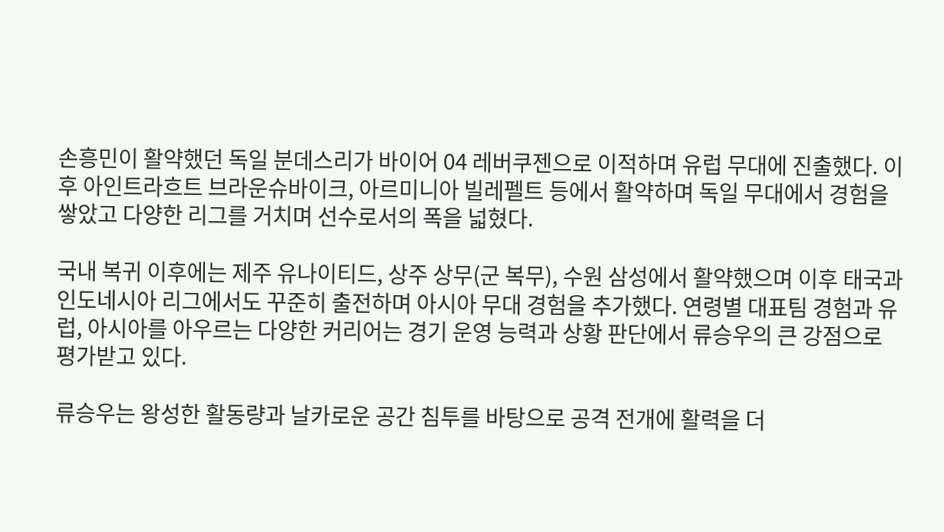손흥민이 활약했던 독일 분데스리가 바이어 04 레버쿠젠으로 이적하며 유럽 무대에 진출했다. 이후 아인트라흐트 브라운슈바이크, 아르미니아 빌레펠트 등에서 활약하며 독일 무대에서 경험을 쌓았고 다양한 리그를 거치며 선수로서의 폭을 넓혔다.

국내 복귀 이후에는 제주 유나이티드, 상주 상무(군 복무), 수원 삼성에서 활약했으며 이후 태국과 인도네시아 리그에서도 꾸준히 출전하며 아시아 무대 경험을 추가했다. 연령별 대표팀 경험과 유럽, 아시아를 아우르는 다양한 커리어는 경기 운영 능력과 상황 판단에서 류승우의 큰 강점으로 평가받고 있다.

류승우는 왕성한 활동량과 날카로운 공간 침투를 바탕으로 공격 전개에 활력을 더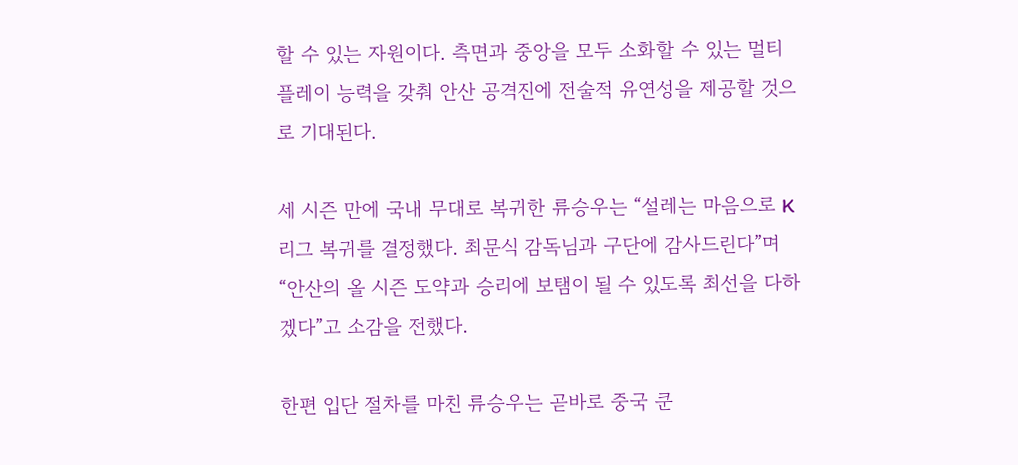할 수 있는 자원이다. 측면과 중앙을 모두 소화할 수 있는 멀티 플레이 능력을 갖춰 안산 공격진에 전술적 유연성을 제공할 것으로 기대된다.

세 시즌 만에 국내 무대로 복귀한 류승우는 “설레는 마음으로 K리그 복귀를 결정했다. 최문식 감독님과 구단에 감사드린다”며 “안산의 올 시즌 도약과 승리에 보탬이 될 수 있도록 최선을 다하겠다”고 소감을 전했다.

한편 입단 절차를 마친 류승우는 곧바로 중국 쿤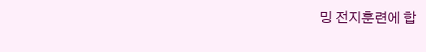밍 전지훈련에 합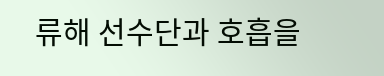류해 선수단과 호흡을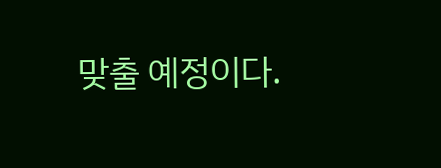맞출 예정이다.